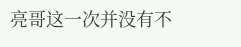亮哥这一次并没有不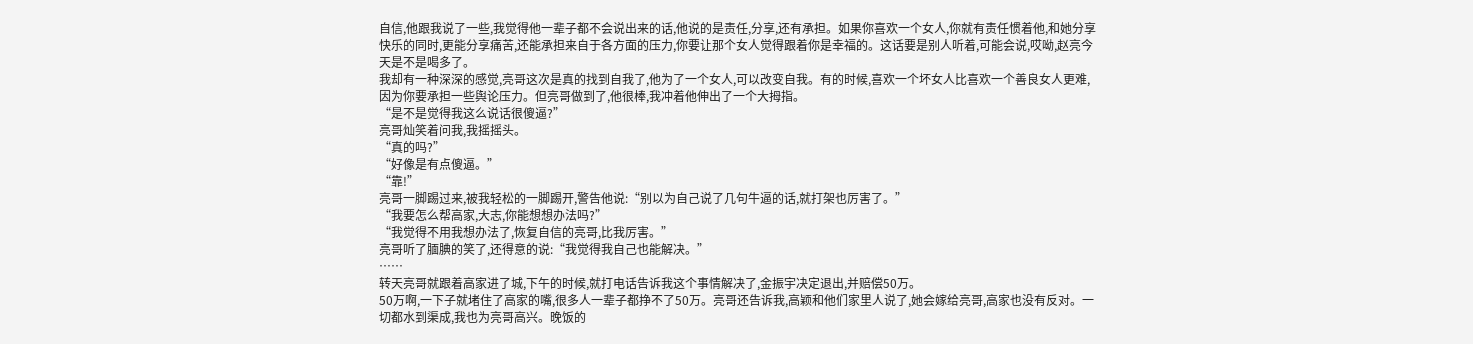自信,他跟我说了一些,我觉得他一辈子都不会说出来的话,他说的是责任,分享,还有承担。如果你喜欢一个女人,你就有责任惯着他,和她分享快乐的同时,更能分享痛苦,还能承担来自于各方面的压力,你要让那个女人觉得跟着你是幸福的。这话要是别人听着,可能会说,哎呦,赵亮今天是不是喝多了。
我却有一种深深的感觉,亮哥这次是真的找到自我了,他为了一个女人,可以改变自我。有的时候,喜欢一个坏女人比喜欢一个善良女人更难,因为你要承担一些舆论压力。但亮哥做到了,他很棒,我冲着他伸出了一个大拇指。
“是不是觉得我这么说话很傻逼?”
亮哥灿笑着问我,我摇摇头。
“真的吗?”
“好像是有点傻逼。”
“靠!”
亮哥一脚踢过来,被我轻松的一脚踢开,警告他说:“别以为自己说了几句牛逼的话,就打架也厉害了。”
“我要怎么帮高家,大志,你能想想办法吗?”
“我觉得不用我想办法了,恢复自信的亮哥,比我厉害。”
亮哥听了腼腆的笑了,还得意的说:“我觉得我自己也能解决。”
……
转天亮哥就跟着高家进了城,下午的时候,就打电话告诉我这个事情解决了,金振宇决定退出,并赔偿50万。
50万啊,一下子就堵住了高家的嘴,很多人一辈子都挣不了50万。亮哥还告诉我,高颖和他们家里人说了,她会嫁给亮哥,高家也没有反对。一切都水到渠成,我也为亮哥高兴。晚饭的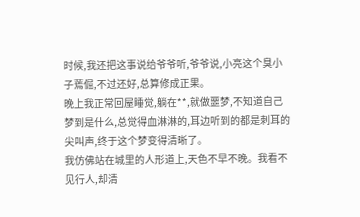时候,我还把这事说给爷爷听,爷爷说,小亮这个臭小子蔫倔,不过还好,总算修成正果。
晚上我正常回屋睡觉,躺在**,就做噩梦,不知道自己梦到是什么,总觉得血淋淋的,耳边听到的都是刺耳的尖叫声,终于这个梦变得清晰了。
我仿佛站在城里的人形道上,天色不早不晚。我看不见行人,却清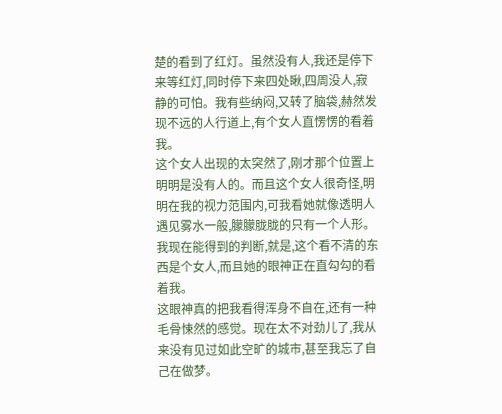楚的看到了红灯。虽然没有人,我还是停下来等红灯,同时停下来四处瞅,四周没人,寂静的可怕。我有些纳闷,又转了脑袋,赫然发现不远的人行道上,有个女人直愣愣的看着我。
这个女人出现的太突然了,刚才那个位置上明明是没有人的。而且这个女人很奇怪,明明在我的视力范围内,可我看她就像透明人遇见雾水一般,朦朦胧胧的只有一个人形。我现在能得到的判断,就是,这个看不清的东西是个女人,而且她的眼神正在直勾勾的看着我。
这眼神真的把我看得浑身不自在,还有一种毛骨悚然的感觉。现在太不对劲儿了,我从来没有见过如此空旷的城市,甚至我忘了自己在做梦。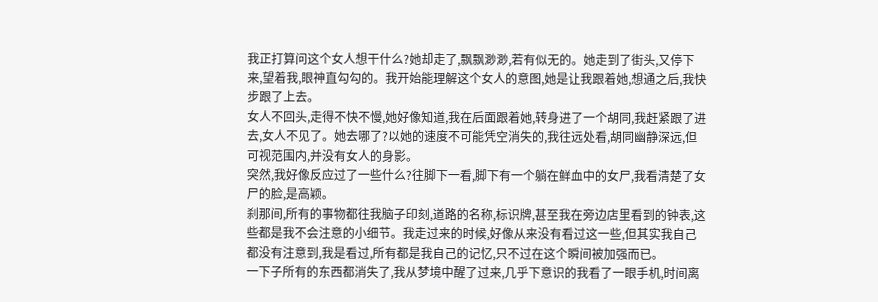我正打算问这个女人想干什么?她却走了,飘飘渺渺,若有似无的。她走到了街头,又停下来,望着我,眼神直勾勾的。我开始能理解这个女人的意图,她是让我跟着她,想通之后,我快步跟了上去。
女人不回头,走得不快不慢,她好像知道,我在后面跟着她,转身进了一个胡同,我赶紧跟了进去,女人不见了。她去哪了?以她的速度不可能凭空消失的,我往远处看,胡同幽静深远,但可视范围内,并没有女人的身影。
突然,我好像反应过了一些什么?往脚下一看,脚下有一个躺在鲜血中的女尸,我看清楚了女尸的脸,是高颖。
刹那间,所有的事物都往我脑子印刻,道路的名称,标识牌,甚至我在旁边店里看到的钟表,这些都是我不会注意的小细节。我走过来的时候,好像从来没有看过这一些,但其实我自己都没有注意到,我是看过,所有都是我自己的记忆,只不过在这个瞬间被加强而已。
一下子所有的东西都消失了,我从梦境中醒了过来,几乎下意识的我看了一眼手机,时间离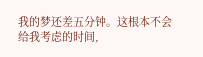我的梦还差五分钟。这根本不会给我考虑的时间,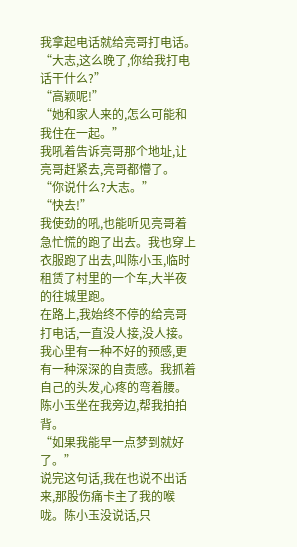我拿起电话就给亮哥打电话。
“大志,这么晚了,你给我打电话干什么?”
“高颖呢!”
“她和家人来的,怎么可能和我住在一起。”
我吼着告诉亮哥那个地址,让亮哥赶紧去,亮哥都懵了。
“你说什么?大志。”
“快去!”
我使劲的吼,也能听见亮哥着急忙慌的跑了出去。我也穿上衣服跑了出去,叫陈小玉,临时租赁了村里的一个车,大半夜的往城里跑。
在路上,我始终不停的给亮哥打电话,一直没人接,没人接。我心里有一种不好的预感,更有一种深深的自责感。我抓着自己的头发,心疼的弯着腰。陈小玉坐在我旁边,帮我拍拍背。
“如果我能早一点梦到就好了。”
说完这句话,我在也说不出话来,那股伤痛卡主了我的喉咙。陈小玉没说话,只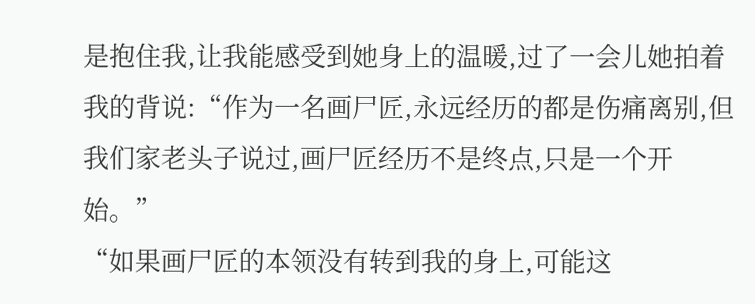是抱住我,让我能感受到她身上的温暖,过了一会儿她拍着我的背说:“作为一名画尸匠,永远经历的都是伤痛离别,但我们家老头子说过,画尸匠经历不是终点,只是一个开始。”
“如果画尸匠的本领没有转到我的身上,可能这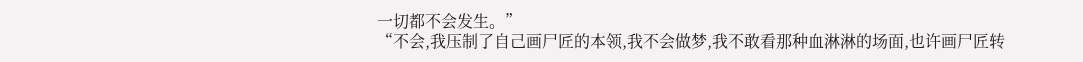一切都不会发生。”
“不会,我压制了自己画尸匠的本领,我不会做梦,我不敢看那种血淋淋的场面,也许画尸匠转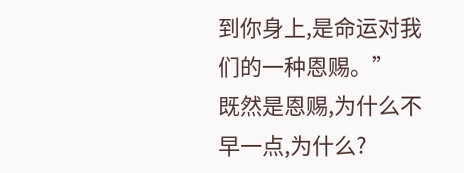到你身上,是命运对我们的一种恩赐。”
既然是恩赐,为什么不早一点,为什么?